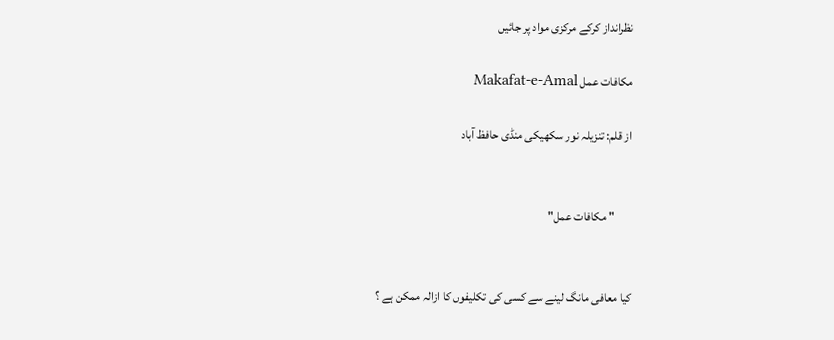نظرانداز کرکے مرکزی مواد پر جائیں

مکافات عمل Makafat-e-Amal

از قلم: تنزیلہ نور سکھیکی منڈی حافظ آباد


       " مکافات عمل"


کیا معافی مانگ لینے سے کسی کی تکلیفوں کا ازالہ ممکن ہے ؟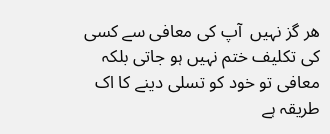ھر گز نہیں  آپ کی معافی سے کسی کی تکلیف ختم نہیں ہو جاتی بلکہ معافی تو خود کو تسلی دینے کا اک طریقہ ہے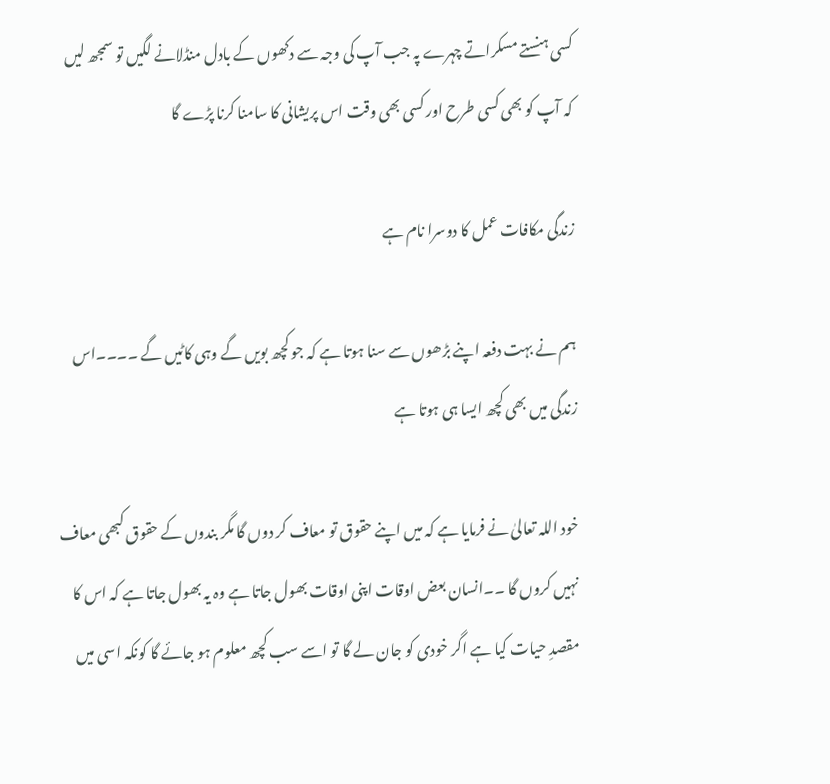کسی ہنستے مسکراتے چہرے پہ جب آپ کی وجہ سے دکھوں کے بادل منڈلانے لگیں تو سمجھ لیں کہ آپ کو بھی کسی طرح اور کسی بھی وقت اس پریشانی کا سامنا کرنا پڑے گا

زندگی مکافات عمل کا دوسرا نام ہے

ہم نے بہت دفعہ اپنے بڑھوں سے سنا ہوتا ہے کہ جو کچھ بویں گے وہی کاٹیں گے ۔۔۔۔اس زندگی میں بھی کچھ ایسا ہی ہوتا ہے

خود اللہ تعالیٰ نے فرمایا ہے کہ میں اپنے حقوق تو معاف کر دوں گا مگر بندوں کے حقوق کبھی معاف نہیں کروں گا ۔۔انسان بعض اوقات اپنی اوقات بھول جاتا ہے وہ یہ بھول جاتا ہے کہ اس کا مقصدِ حیات کیا ہے اگر خودی کو جان لے گا تو اسے سب کچھ معلوم ہو جائے گا کونکہ اسی میں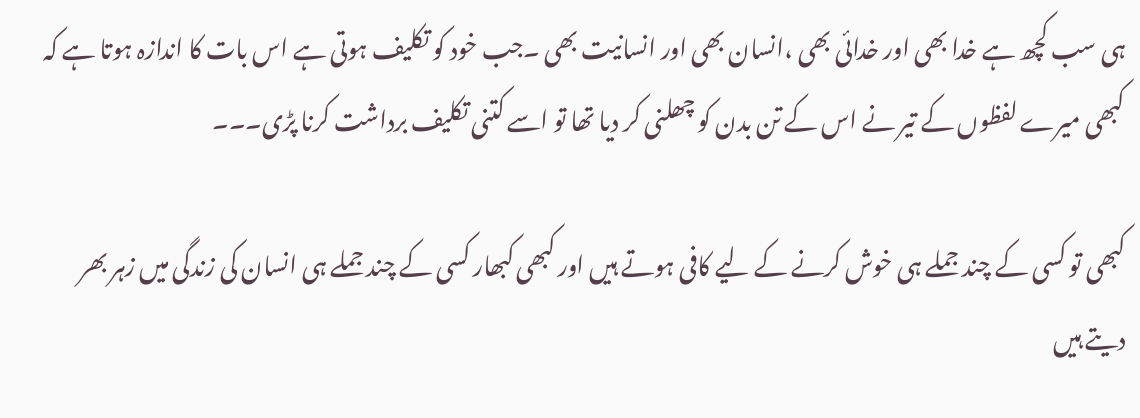ہی سب کچھ ہے خدا بھی اور خدائی بھی ،انسان بھی اور انسانیت بھی ۔جب خود کو تکلیف ہوتی ہے اس بات کا اندازہ ہوتا ہے کہ کبھی میرے لفظوں کے تیر نے اس کے تن بدن کو چھلنی کر دیا تھا تو اسے کتنی تکلیف برداشت کرنا پڑی۔۔۔

کبھی تو کسی کے چند جملے ہی خوش کرنے کے لیے کافی ہوتے ہیں اور کبھی کبھار کسی کے چند جملے ہی انسان کی زندگی میں زہر بھر دیتے ہیں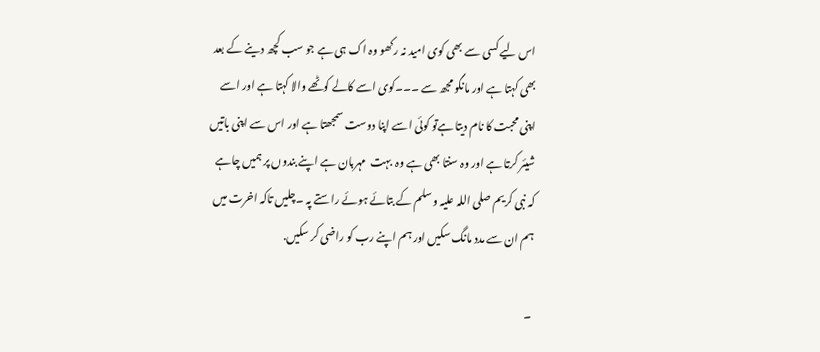اس لیے کسی سے بھی کوی امید نہ رکھو وہ اک ہی ہے جو سب کچھ دینے کے بعد بھی کہتا ہے اور مانگو مجھ سے ۔۔۔کوی اسے کالے کوٹھے والا کہتا ہے اور اسے اپنی محبت کا نام دیتا ہےتو کوئی اسے اپنا دوست سمجھتا ہے اور اس سے اپنی باتیں شیئر کرتا ہے اور وہ سنتا بھی ہے وہ  بہت  مہربان ہے اپنے بندوں پر ہمیں چاہے کہ نبی کریم صلی اللہ علیہ وسلم کے بتائے ہوئے راستے پہ ۔چلیں تاکہ اخرت میں ہم ان سے مدد مانگ سکیں اور ہم اپنے رب کو راضی کر سکیں.

 ۔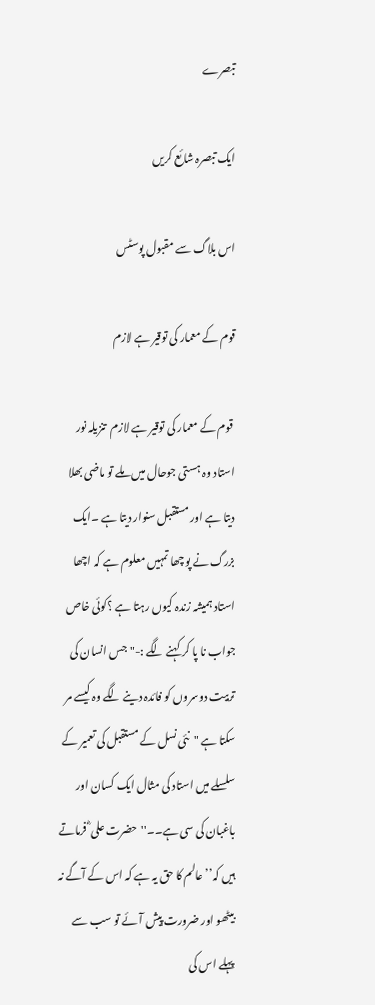تبصرے

ایک تبصرہ شائع کریں

اس بلاگ سے مقبول پوسٹس

قوم کے معمار کی توقیر ہے لازم

 قوم کے معمار کی توقیر ہے لازم  تنزیلہ نور   استاد وہ ہستی جوحال میں ملے تو ماضی بھلا دیتا ہے اور مستقبل سنوار دیتا ہے ۔ایک بزرگ نے پوچھا تمہیں معلوم ہے کہ اچھا استاد ہمیشہ زندہ کیوں رہتا ہے ؟کوئی خاص جواب نا پا کر کہنے لگے :-" جس انسان کی تربیت دوسروں کو فائدہ دینے لگے وہ کیسے مر سکتا ہے "نئی نسل کے مستقبل کی تعمیر کے سلسلے میں استاد کی مثال ایک کسان اور باغبان کی سی ہے۔۔''حضرت علی ؓ فرماتے ہیں کہ’’عالم کا حق یہ ہے کہ اس کے آگے نہ بیٹھو اور ضرورت پیش آئے تو سب سے پہلے اس کی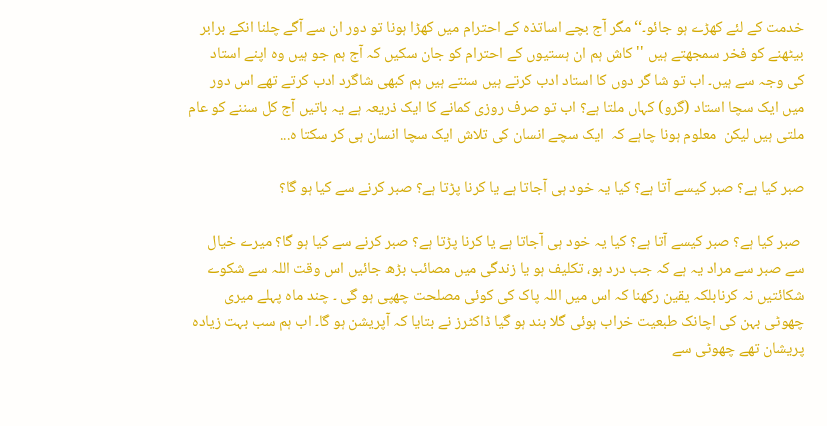خدمت کے لئے کھڑے ہو جائو۔‘‘مگر آج بچے اساتذہ کے احترام میں کھڑا ہونا تو دور ان سے آگے چلنا انکے برابر بیٹھنے کو فخر سمجھتے ہیں '' کاش ہم ان ہستیوں کے احترام کو جان سکیں کہ آج ہم جو ہیں وہ اپنے استاد  کی وجہ سے ہیں۔ اب تو شا گر دوں کا استاد ادب کرتے ہیں سنتے ہیں ہم کبھی شاگرد ادب کرتے تھے اس دور میں ایک سچا استاد (گرو) کہاں ملتا ہے؟ اب تو صرف روزی کمانے کا ایک ذریعہ ہے یہ باتیں آج کل سننے کو عام ملتی ہیں لیکن  معلوم ہونا چاہے کہ  ایک سچے انسان کی تلاش ایک سچا انسان ہی کر سکتا ہ...

صبر کیا ہے؟ صبر کیسے آتا ہے؟ کیا یہ خود ہی آجاتا ہے یا کرنا پڑتا ہے؟ صبر کرنے سے کیا ہو گا؟

 صبر کیا ہے؟ صبر کیسے آتا ہے؟ کیا یہ خود ہی آجاتا ہے یا کرنا پڑتا ہے؟ صبر کرنے سے کیا ہو گا؟ میرے خیال سے صبر سے مراد یہ ہے کہ جب درد ہو، تکلیف ہو یا زندگی میں مصائب بڑھ جائیں اس وقت اللہ سے شکوے شکائتیں نہ کرنابلکہ یقین رکھنا کہ اس میں اللہ پاک کی کوئی مصلحت چھپی ہو گی ۔ چند ماہ پہلے میری چھوٹی بہن کی اچانک طبعیت خراب ہوئی گلا بند ہو گیا ڈاکٹرز نے بتایا کہ آپریشن ہو گا۔ اب ہم سب بہت زیادہ پریشان تھے چھوٹی سے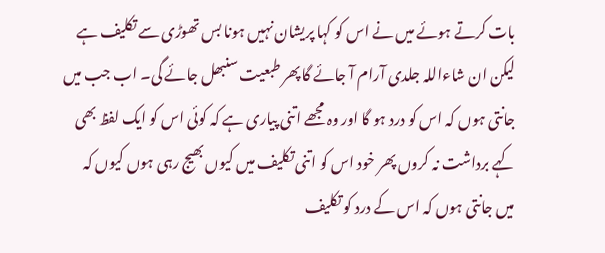بات کرتے ہوئے میں نے اس کو کہا پریشان نہیں ہونا بس تھوڑی سے تکلیف ہے لیکن ان شاءاللہ جلدی آرام آ جائے گا پھر طبعیت سنبھل جائے گی۔ اب جب میں جانتی ہوں کہ اس کو درد ہو گا اور وہ مجھے اتنی پیاری ہے کہ کوئی اس کو ایک لفظ بھی کہے برداشت نہ کروں پھر خود اس کو اتنی تکلیف میں کیوں بھیج رہی ہوں کیوں کہ میں جانتی ہوں کہ اس کے درد کو تکلیف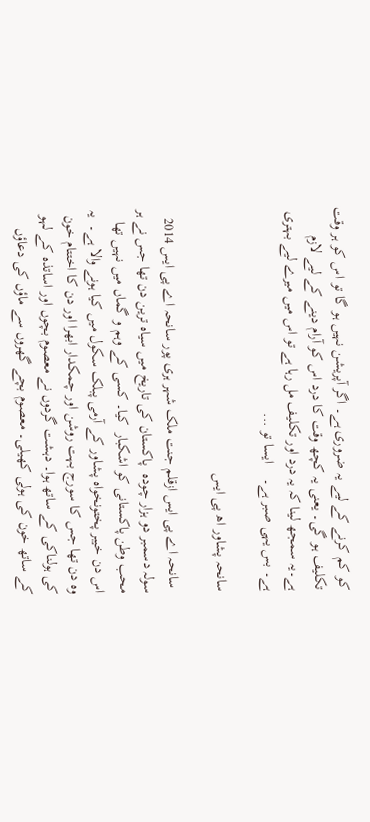کو کم کرنے کے لیے یہ ضروری ہے۔ اگر آپریشن نہیں ہو گا تو اس کو ہر وقت تکلیف ہو گی۔ یعنی یہ کچھ وقت کا درد اس کو آرام دینے کے لیے لازم ہے۔یہ سمجھ لینا کہ یہ درد اور تکلیف مل رہا ہے تو اس میں میرے لیے بہتری ہے۔ بس یہی صبر ہے۔    ایسا تو ...

سانحہ پشاور اھ پی ایس

 سانحہ اے پی ایس ازقلم جنت ملک شہر ہری پور سانحہ اے پی ایس 2014 سولہ دسمبر دو ہزار چودہ  پاکستان کی تاریخ میں سیاہ ترین دن تھا جس نے ہر محب وطن پاکستانی کو اشکبار  کیا۔ کسی کے وہم و گماں میں نہیں تھا اس دن خیبر پختونخواہ پشاور کے آرمی پبلک سکول میں کیا ہونے والا ہے۔  یہ وہ دن تھا جس کا سورج بہت روشن اور چمکدار ابھرا اور دن کا اختتام خون کی ہولناکی کے ساتھ ہوا۔ دہشت گردوں نے معصوم بچوں اور اساتذہ کے لہو کے ساتھ خون کی ہولی کھیلی۔ معصوم بچے گھروں سے ماؤں کی دعاؤں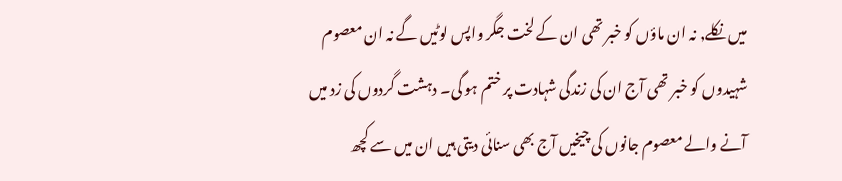میں نکلے, نہ ان ماؤں کو خبر تھی ان کے لخت جگر واپس لوٹیں گے نہ ان معصوم شہیدوں کو خبر تھی آج ان کی زندگی شہادت پر ختم ہو گی۔ دہشت گردوں کی زد میں آنے والے معصوم جانوں کی چیخیں آج بھی سنائی دیتی ہیں ان میں سے کچھ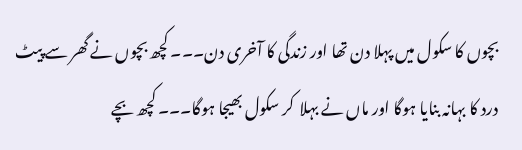بچوں کا سکول میں پہلا دن تھا اور زندگی کا آخری دن۔۔۔ کچھ بچوں نے گھر سے پیٹ درد کا بہانہ بنایا ہوگا اور ماں نے بہلا  کر سکول بھیجا ہوگا۔۔۔ کچھ بچے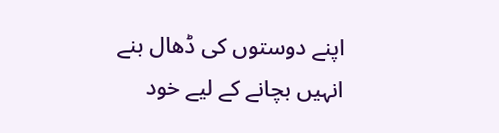اپنے دوستوں کی ڈھال بنے انہیں بچانے کے لیے خود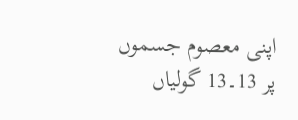اپنی معصوم جسموں پر 13۔13 گولیاں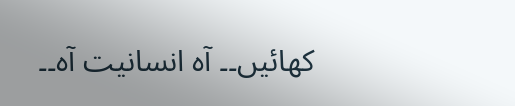کھائیں۔۔ آہ انسانیت آہ۔۔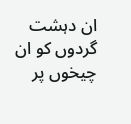ان دہشت گردوں کو ان چیخوں پر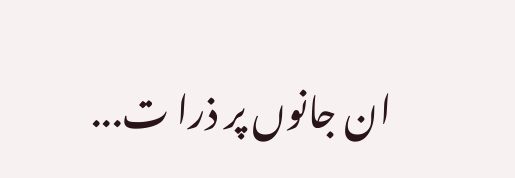ان جانوں پر ذرا ت...